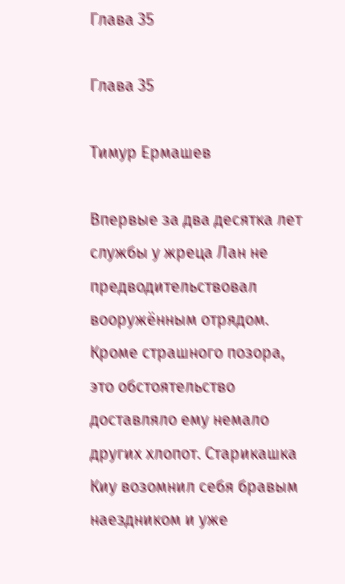Глава 35

Глава 35

Тимур Ермашев

Впервые за два десятка лет службы у жреца Лан не предводительствовал вооружённым отрядом. Кроме страшного позора, это обстоятельство доставляло ему немало других хлопот. Старикашка Киу возомнил себя бравым наездником и уже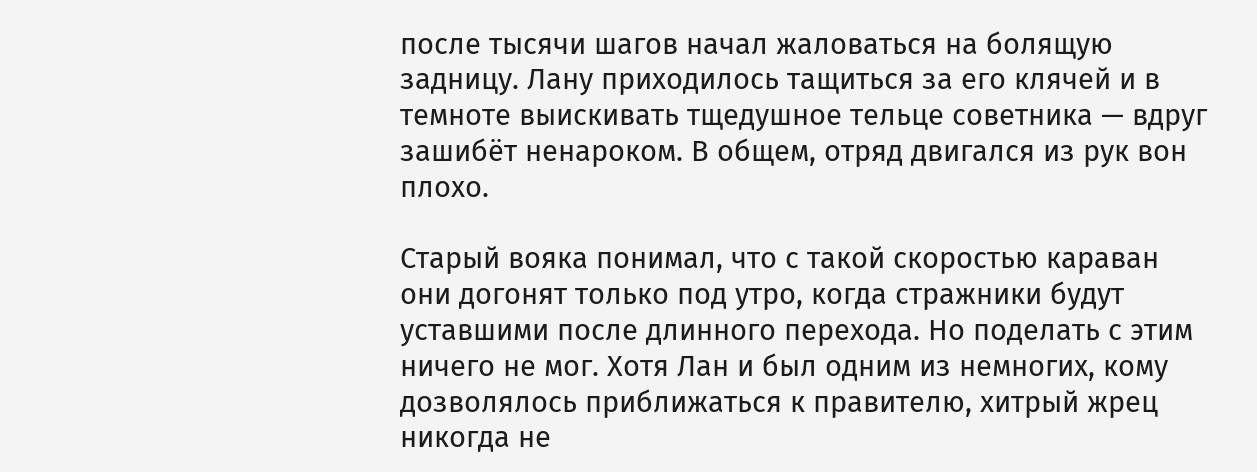после тысячи шагов начал жаловаться на болящую задницу. Лану приходилось тащиться за его клячей и в темноте выискивать тщедушное тельце советника — вдруг зашибёт ненароком. В общем, отряд двигался из рук вон плохо.

Старый вояка понимал, что с такой скоростью караван они догонят только под утро, когда стражники будут уставшими после длинного перехода. Но поделать с этим ничего не мог. Хотя Лан и был одним из немногих, кому дозволялось приближаться к правителю, хитрый жрец никогда не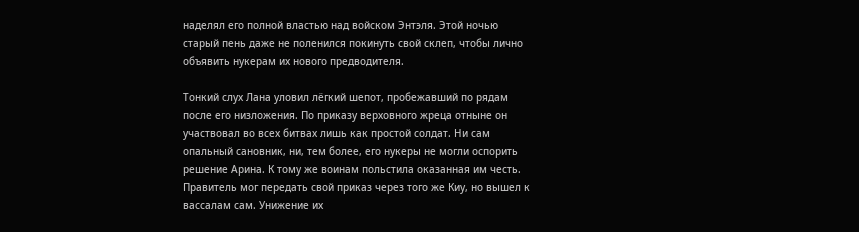наделял его полной властью над войском Энтэля. Этой ночью старый пень даже не поленился покинуть свой склеп, чтобы лично объявить нукерам их нового предводителя.

Тонкий слух Лана уловил лёгкий шепот, пробежавший по рядам после его низложения. По приказу верховного жреца отныне он участвовал во всех битвах лишь как простой солдат. Ни сам опальный сановник, ни, тем более, его нукеры не могли оспорить решение Арина. К тому же воинам польстила оказанная им честь. Правитель мог передать свой приказ через того же Киу, но вышел к вассалам сам. Унижение их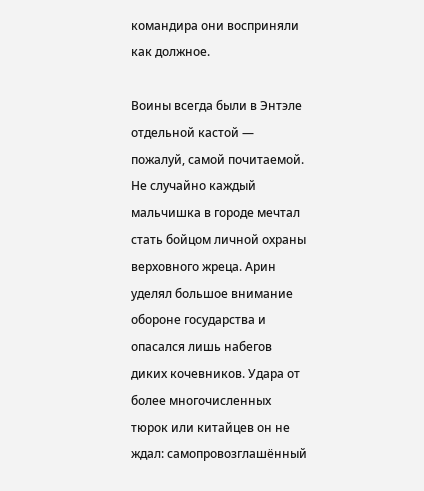командира они восприняли как должное.

Воины всегда были в Энтэле отдельной кастой — пожалуй, самой почитаемой. Не случайно каждый мальчишка в городе мечтал стать бойцом личной охраны верховного жреца. Арин уделял большое внимание обороне государства и опасался лишь набегов диких кочевников. Удара от более многочисленных тюрок или китайцев он не ждал: самопровозглашённый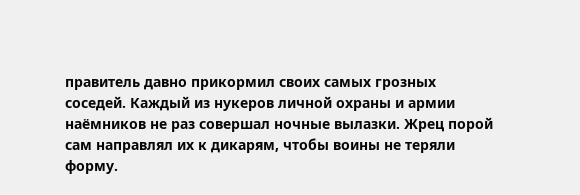правитель давно прикормил своих самых грозных соседей. Каждый из нукеров личной охраны и армии наёмников не раз совершал ночные вылазки. Жрец порой сам направлял их к дикарям, чтобы воины не теряли форму.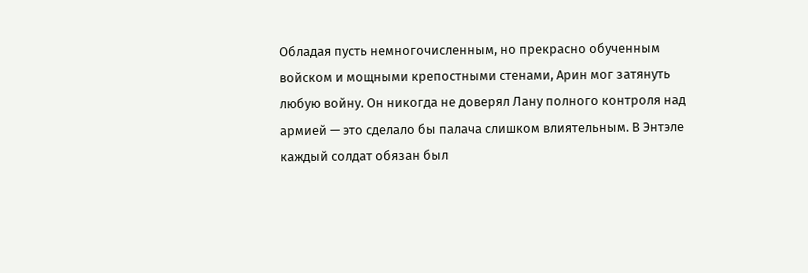Обладая пусть немногочисленным, но прекрасно обученным войском и мощными крепостными стенами, Арин мог затянуть любую войну. Он никогда не доверял Лану полного контроля над армией — это сделало бы палача слишком влиятельным. В Энтэле каждый солдат обязан был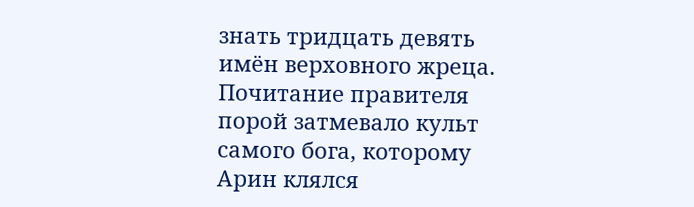знать тридцать девять имён верховного жреца. Почитание правителя порой затмевало культ самого бога, которому Арин клялся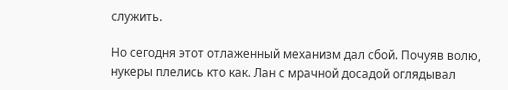служить.

Но сегодня этот отлаженный механизм дал сбой. Почуяв волю, нукеры плелись кто как. Лан с мрачной досадой оглядывал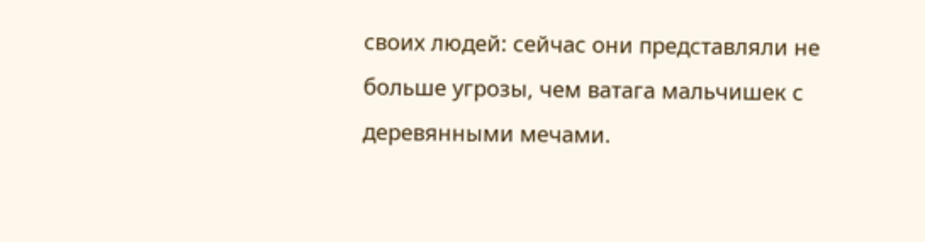своих людей: сейчас они представляли не больше угрозы, чем ватага мальчишек с деревянными мечами.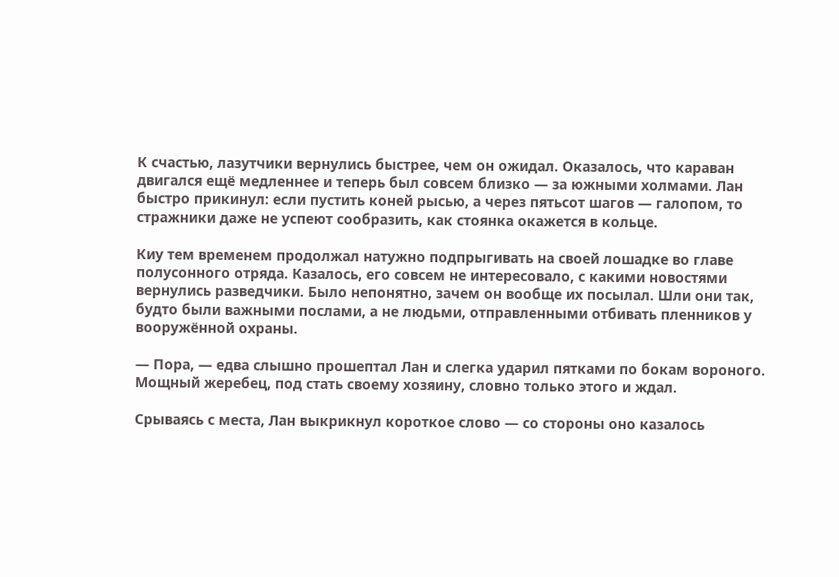К счастью, лазутчики вернулись быстрее, чем он ожидал. Оказалось, что караван двигался ещё медленнее и теперь был совсем близко — за южными холмами. Лан быстро прикинул: если пустить коней рысью, а через пятьсот шагов — галопом, то стражники даже не успеют сообразить, как стоянка окажется в кольце.

Киу тем временем продолжал натужно подпрыгивать на своей лошадке во главе полусонного отряда. Казалось, его совсем не интересовало, с какими новостями вернулись разведчики. Было непонятно, зачем он вообще их посылал. Шли они так, будто были важными послами, а не людьми, отправленными отбивать пленников у вооружённой охраны.

— Пора, — едва слышно прошептал Лан и слегка ударил пятками по бокам вороного. Мощный жеребец, под стать своему хозяину, словно только этого и ждал.

Срываясь с места, Лан выкрикнул короткое слово — со стороны оно казалось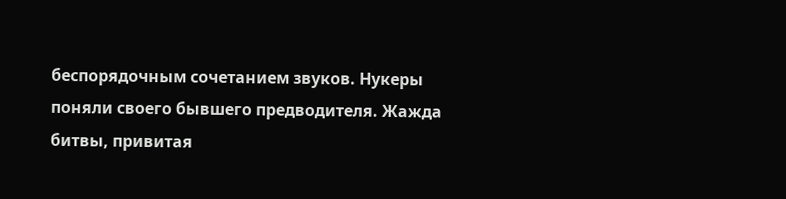беспорядочным сочетанием звуков. Нукеры поняли своего бывшего предводителя. Жажда битвы, привитая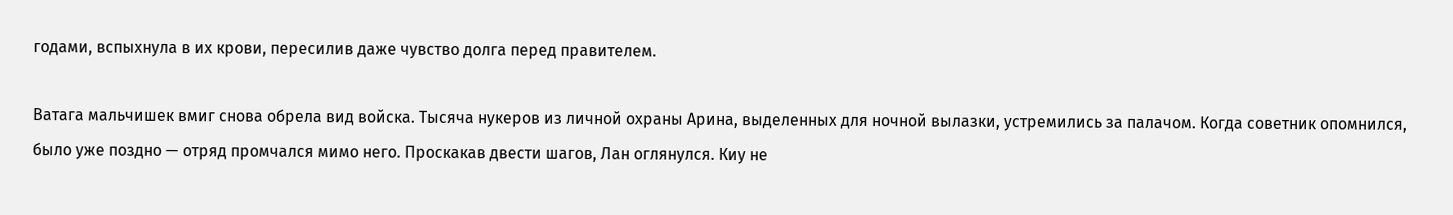годами, вспыхнула в их крови, пересилив даже чувство долга перед правителем.

Ватага мальчишек вмиг снова обрела вид войска. Тысяча нукеров из личной охраны Арина, выделенных для ночной вылазки, устремились за палачом. Когда советник опомнился, было уже поздно — отряд промчался мимо него. Проскакав двести шагов, Лан оглянулся. Киу не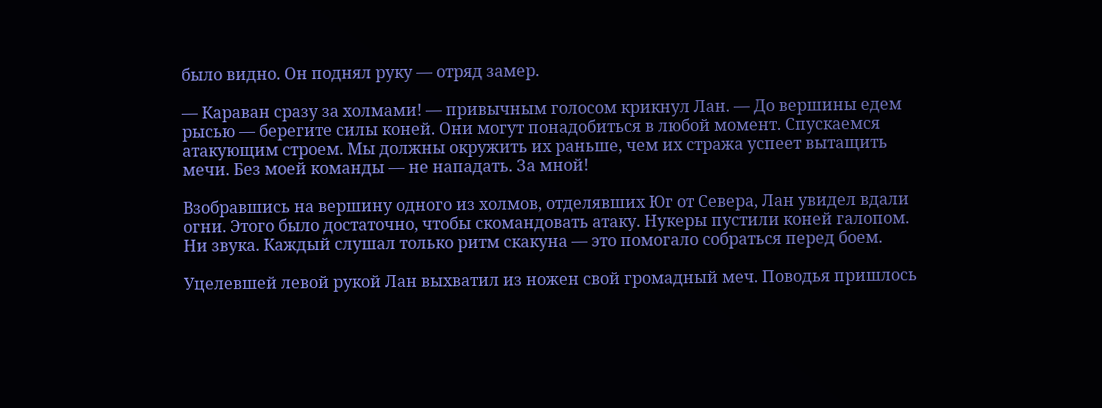было видно. Он поднял руку — отряд замер.

— Караван сразу за холмами! — привычным голосом крикнул Лан. — До вершины едем рысью — берегите силы коней. Они могут понадобиться в любой момент. Спускаемся атакующим строем. Мы должны окружить их раньше, чем их стража успеет вытащить мечи. Без моей команды — не нападать. За мной!

Взобравшись на вершину одного из холмов, отделявших Юг от Севера, Лан увидел вдали огни. Этого было достаточно, чтобы скомандовать атаку. Нукеры пустили коней галопом. Ни звука. Каждый слушал только ритм скакуна — это помогало собраться перед боем.

Уцелевшей левой рукой Лан выхватил из ножен свой громадный меч. Поводья пришлось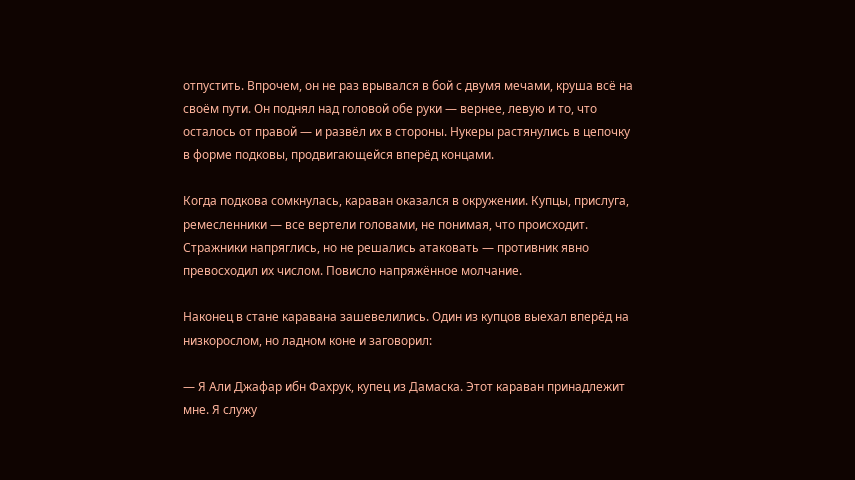отпустить. Впрочем, он не раз врывался в бой с двумя мечами, круша всё на своём пути. Он поднял над головой обе руки — вернее, левую и то, что осталось от правой — и развёл их в стороны. Нукеры растянулись в цепочку в форме подковы, продвигающейся вперёд концами.

Когда подкова сомкнулась, караван оказался в окружении. Купцы, прислуга, ремесленники — все вертели головами, не понимая, что происходит. Стражники напряглись, но не решались атаковать — противник явно превосходил их числом. Повисло напряжённое молчание.

Наконец в стане каравана зашевелились. Один из купцов выехал вперёд на низкорослом, но ладном коне и заговорил:

— Я Али Джафар ибн Фахрук, купец из Дамаска. Этот караван принадлежит мне. Я служу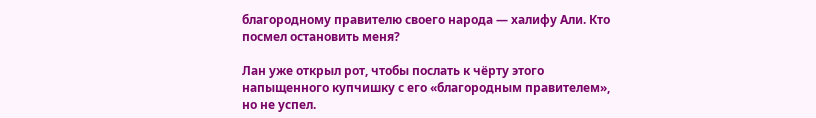благородному правителю своего народа — халифу Али. Кто посмел остановить меня?

Лан уже открыл рот, чтобы послать к чёрту этого напыщенного купчишку с его «благородным правителем», но не успел.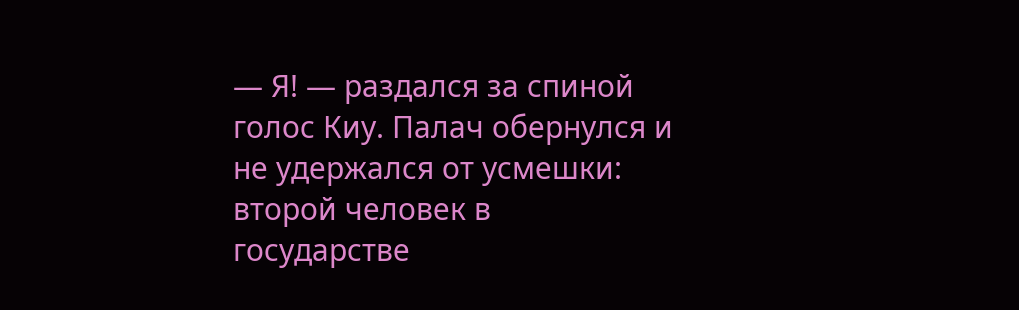— Я! — раздался за спиной голос Киу. Палач обернулся и не удержался от усмешки: второй человек в государстве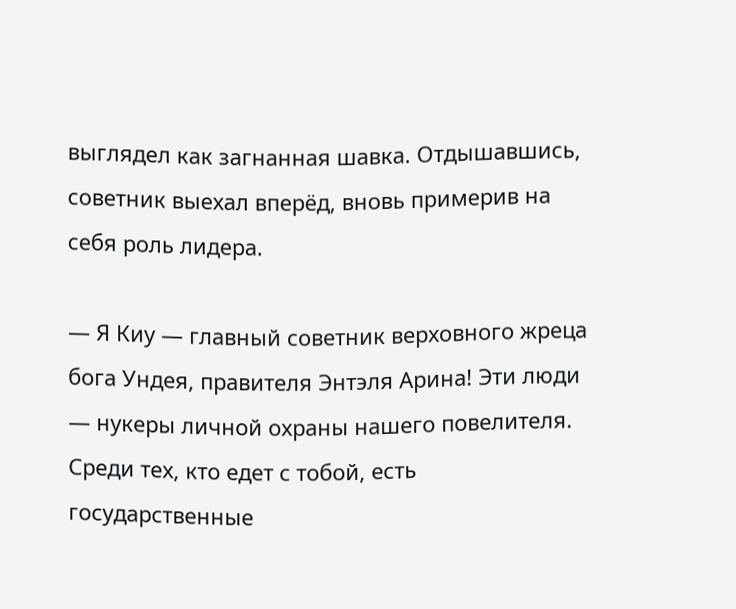выглядел как загнанная шавка. Отдышавшись, советник выехал вперёд, вновь примерив на себя роль лидера.

— Я Киу — главный советник верховного жреца бога Ундея, правителя Энтэля Арина! Эти люди — нукеры личной охраны нашего повелителя. Среди тех, кто едет с тобой, есть государственные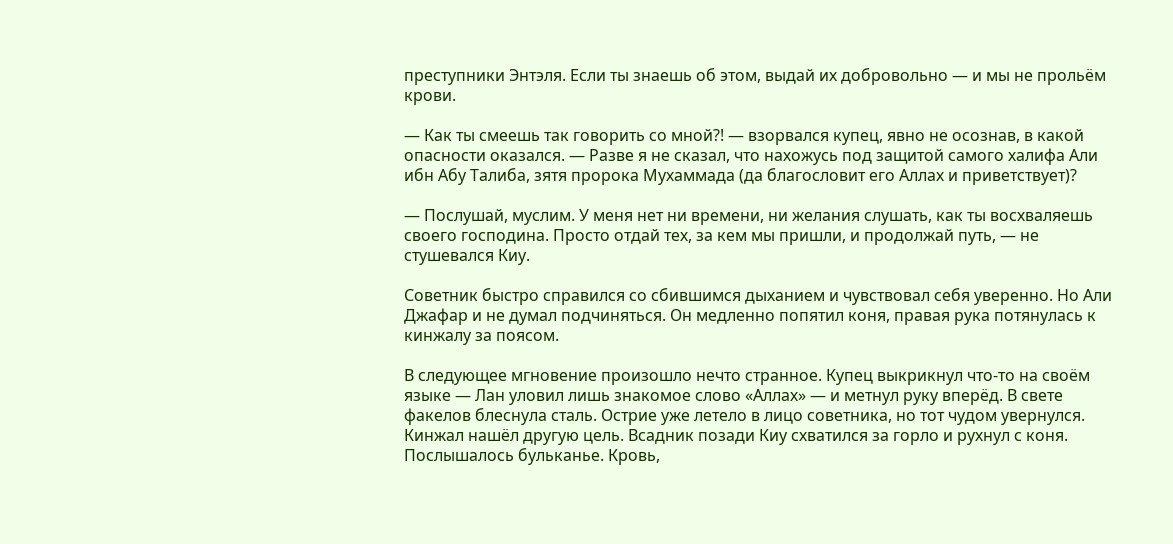преступники Энтэля. Если ты знаешь об этом, выдай их добровольно — и мы не прольём крови.

— Как ты смеешь так говорить со мной?! — взорвался купец, явно не осознав, в какой опасности оказался. — Разве я не сказал, что нахожусь под защитой самого халифа Али ибн Абу Талиба, зятя пророка Мухаммада (да благословит его Аллах и приветствует)?

— Послушай, муслим. У меня нет ни времени, ни желания слушать, как ты восхваляешь своего господина. Просто отдай тех, за кем мы пришли, и продолжай путь, — не стушевался Киу.

Советник быстро справился со сбившимся дыханием и чувствовал себя уверенно. Но Али Джафар и не думал подчиняться. Он медленно попятил коня, правая рука потянулась к кинжалу за поясом.

В следующее мгновение произошло нечто странное. Купец выкрикнул что-то на своём языке — Лан уловил лишь знакомое слово «Аллах» — и метнул руку вперёд. В свете факелов блеснула сталь. Острие уже летело в лицо советника, но тот чудом увернулся. Кинжал нашёл другую цель. Всадник позади Киу схватился за горло и рухнул с коня. Послышалось бульканье. Кровь,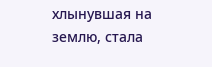хлынувшая на землю, стала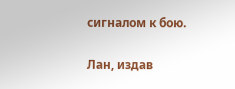сигналом к бою.

Лан, издав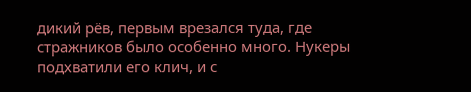дикий рёв, первым врезался туда, где стражников было особенно много. Нукеры подхватили его клич, и с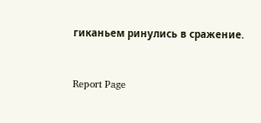гиканьем ринулись в сражение.


Report Page